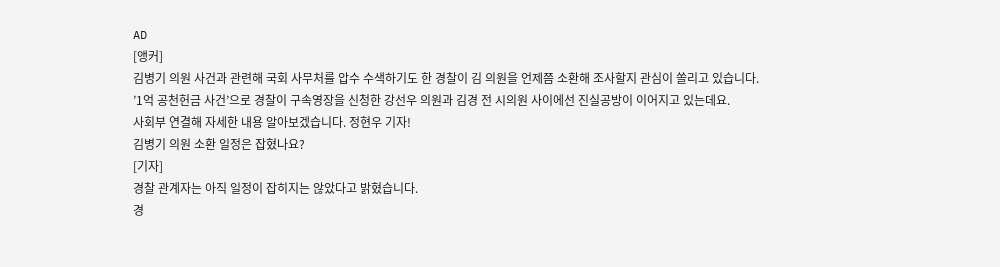AD
[앵커]
김병기 의원 사건과 관련해 국회 사무처를 압수 수색하기도 한 경찰이 김 의원을 언제쯤 소환해 조사할지 관심이 쏠리고 있습니다.
’1억 공천헌금 사건’으로 경찰이 구속영장을 신청한 강선우 의원과 김경 전 시의원 사이에선 진실공방이 이어지고 있는데요.
사회부 연결해 자세한 내용 알아보겠습니다. 정현우 기자!
김병기 의원 소환 일정은 잡혔나요?
[기자]
경찰 관계자는 아직 일정이 잡히지는 않았다고 밝혔습니다.
경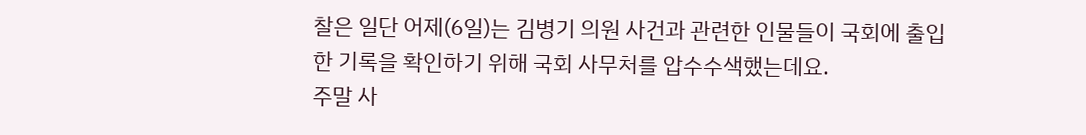찰은 일단 어제(6일)는 김병기 의원 사건과 관련한 인물들이 국회에 출입한 기록을 확인하기 위해 국회 사무처를 압수수색했는데요.
주말 사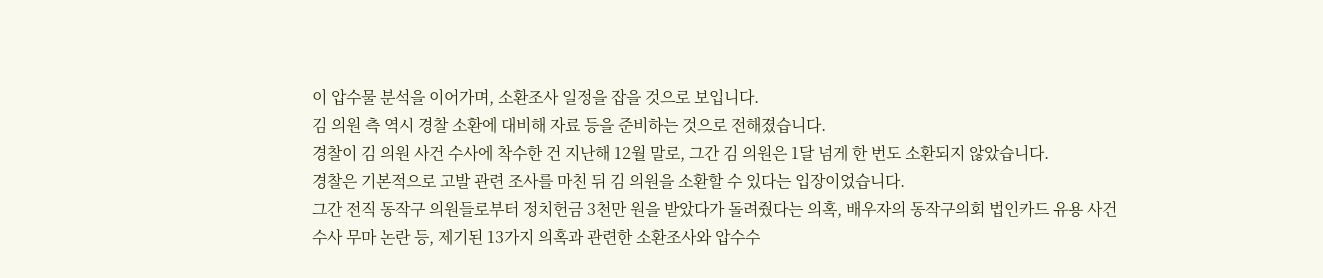이 압수물 분석을 이어가며, 소환조사 일정을 잡을 것으로 보입니다.
김 의원 측 역시 경찰 소환에 대비해 자료 등을 준비하는 것으로 전해졌습니다.
경찰이 김 의원 사건 수사에 착수한 건 지난해 12월 말로, 그간 김 의원은 1달 넘게 한 번도 소환되지 않았습니다.
경찰은 기본적으로 고발 관련 조사를 마친 뒤 김 의원을 소환할 수 있다는 입장이었습니다.
그간 전직 동작구 의원들로부터 정치헌금 3천만 원을 받았다가 돌려줬다는 의혹, 배우자의 동작구의회 법인카드 유용 사건 수사 무마 논란 등, 제기된 13가지 의혹과 관련한 소환조사와 압수수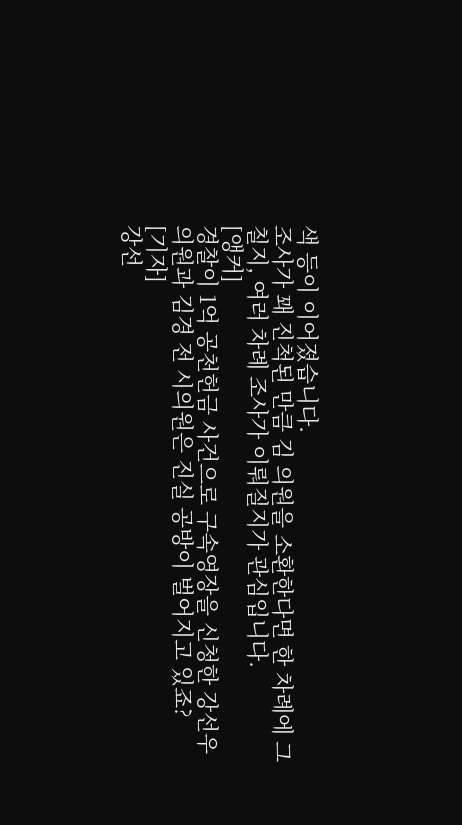색 등이 이어졌습니다.
조사가 꽤 진척된 만큼 김 의원을 소환한다면 한 차례에 그칠지, 여러 차례 조사가 이뤄질지가 관심입니다.
[앵커]
경찰이 1억 공천헌금 사건으로 구속영장을 신청한 강선우 의원과 김경 전 시의원은 진실 공방이 벌어지고 있죠?
[기자]
강선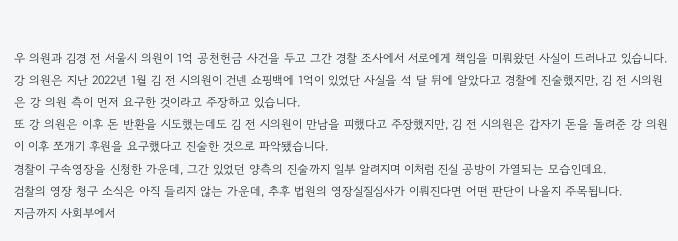우 의원과 김경 전 서울시 의원이 1억 공천헌금 사건을 두고 그간 경찰 조사에서 서로에게 책임을 미뤄왔던 사실이 드러나고 있습니다.
강 의원은 지난 2022년 1월 김 전 시의원이 건넨 쇼핑백에 1억이 있었단 사실을 석 달 뒤에 알았다고 경찰에 진술했지만, 김 전 시의원은 강 의원 측이 먼저 요구한 것이라고 주장하고 있습니다.
또 강 의원은 이후 돈 반환을 시도했는데도 김 전 시의원이 만남을 피했다고 주장했지만, 김 전 시의원은 갑자기 돈을 돌려준 강 의원이 이후 쪼개기 후원을 요구했다고 진술한 것으로 파악됐습니다.
경찰이 구속영장을 신청한 가운데, 그간 있었던 양측의 진술까지 일부 알려지며 이처럼 진실 공방이 가열되는 모습인데요.
검찰의 영장 청구 소식은 아직 들리지 않는 가운데, 추후 법원의 영장실질심사가 이뤄진다면 어떤 판단이 나올지 주목됩니다.
지금까지 사회부에서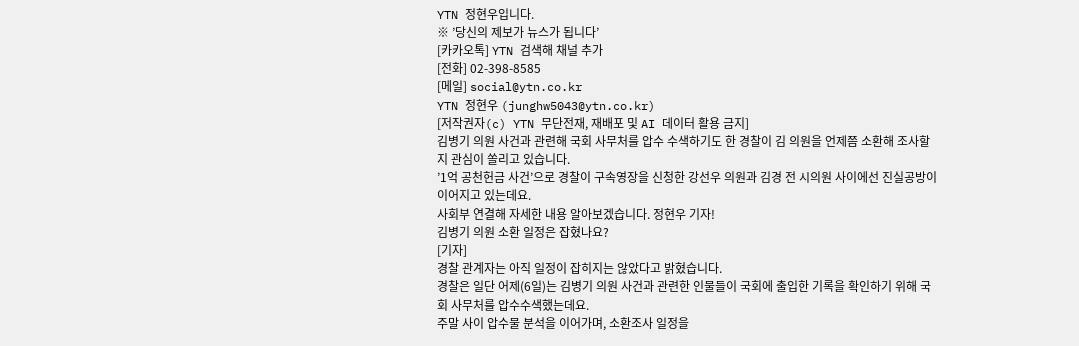YTN 정현우입니다.
※ ’당신의 제보가 뉴스가 됩니다’
[카카오톡] YTN 검색해 채널 추가
[전화] 02-398-8585
[메일] social@ytn.co.kr
YTN 정현우 (junghw5043@ytn.co.kr)
[저작권자(c) YTN 무단전재, 재배포 및 AI 데이터 활용 금지]
김병기 의원 사건과 관련해 국회 사무처를 압수 수색하기도 한 경찰이 김 의원을 언제쯤 소환해 조사할지 관심이 쏠리고 있습니다.
’1억 공천헌금 사건’으로 경찰이 구속영장을 신청한 강선우 의원과 김경 전 시의원 사이에선 진실공방이 이어지고 있는데요.
사회부 연결해 자세한 내용 알아보겠습니다. 정현우 기자!
김병기 의원 소환 일정은 잡혔나요?
[기자]
경찰 관계자는 아직 일정이 잡히지는 않았다고 밝혔습니다.
경찰은 일단 어제(6일)는 김병기 의원 사건과 관련한 인물들이 국회에 출입한 기록을 확인하기 위해 국회 사무처를 압수수색했는데요.
주말 사이 압수물 분석을 이어가며, 소환조사 일정을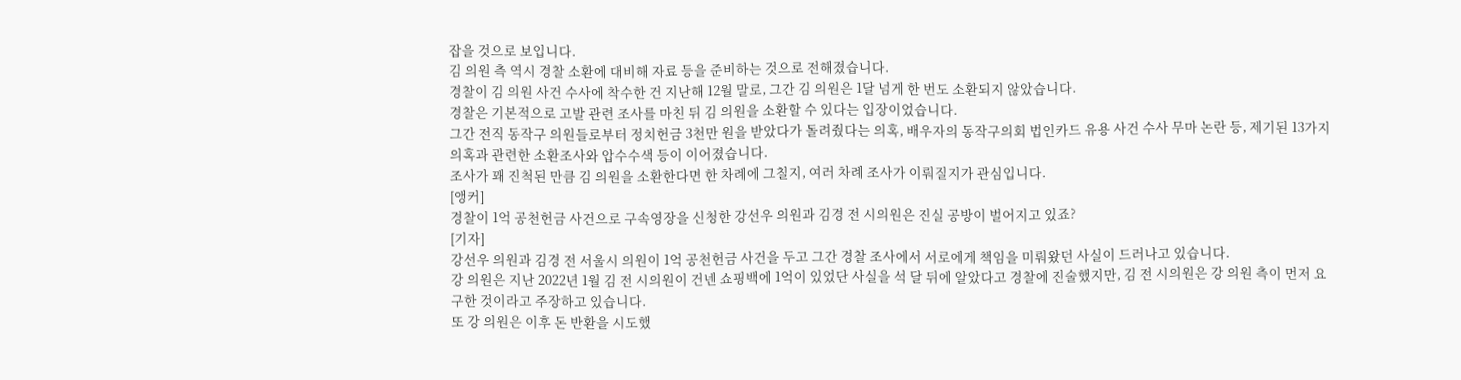잡을 것으로 보입니다.
김 의원 측 역시 경찰 소환에 대비해 자료 등을 준비하는 것으로 전해졌습니다.
경찰이 김 의원 사건 수사에 착수한 건 지난해 12월 말로, 그간 김 의원은 1달 넘게 한 번도 소환되지 않았습니다.
경찰은 기본적으로 고발 관련 조사를 마친 뒤 김 의원을 소환할 수 있다는 입장이었습니다.
그간 전직 동작구 의원들로부터 정치헌금 3천만 원을 받았다가 돌려줬다는 의혹, 배우자의 동작구의회 법인카드 유용 사건 수사 무마 논란 등, 제기된 13가지 의혹과 관련한 소환조사와 압수수색 등이 이어졌습니다.
조사가 꽤 진척된 만큼 김 의원을 소환한다면 한 차례에 그칠지, 여러 차례 조사가 이뤄질지가 관심입니다.
[앵커]
경찰이 1억 공천헌금 사건으로 구속영장을 신청한 강선우 의원과 김경 전 시의원은 진실 공방이 벌어지고 있죠?
[기자]
강선우 의원과 김경 전 서울시 의원이 1억 공천헌금 사건을 두고 그간 경찰 조사에서 서로에게 책임을 미뤄왔던 사실이 드러나고 있습니다.
강 의원은 지난 2022년 1월 김 전 시의원이 건넨 쇼핑백에 1억이 있었단 사실을 석 달 뒤에 알았다고 경찰에 진술했지만, 김 전 시의원은 강 의원 측이 먼저 요구한 것이라고 주장하고 있습니다.
또 강 의원은 이후 돈 반환을 시도했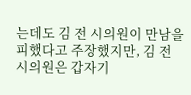는데도 김 전 시의원이 만남을 피했다고 주장했지만, 김 전 시의원은 갑자기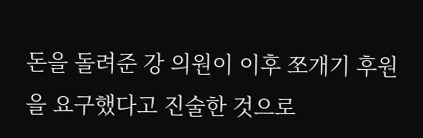돈을 돌려준 강 의원이 이후 쪼개기 후원을 요구했다고 진술한 것으로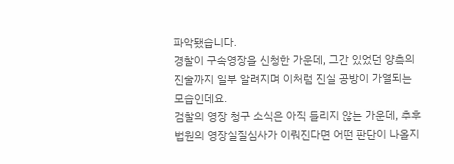파악됐습니다.
경찰이 구속영장을 신청한 가운데, 그간 있었던 양측의 진술까지 일부 알려지며 이처럼 진실 공방이 가열되는 모습인데요.
검찰의 영장 청구 소식은 아직 들리지 않는 가운데, 추후 법원의 영장실질심사가 이뤄진다면 어떤 판단이 나올지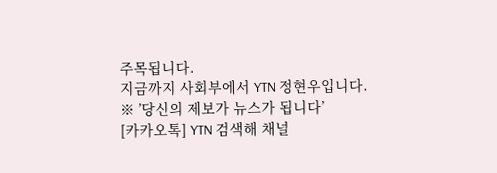주목됩니다.
지금까지 사회부에서 YTN 정현우입니다.
※ ’당신의 제보가 뉴스가 됩니다’
[카카오톡] YTN 검색해 채널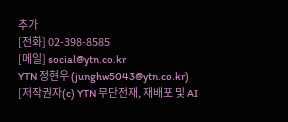추가
[전화] 02-398-8585
[메일] social@ytn.co.kr
YTN 정현우 (junghw5043@ytn.co.kr)
[저작권자(c) YTN 무단전재, 재배포 및 AI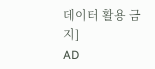데이터 활용 금지]
AD